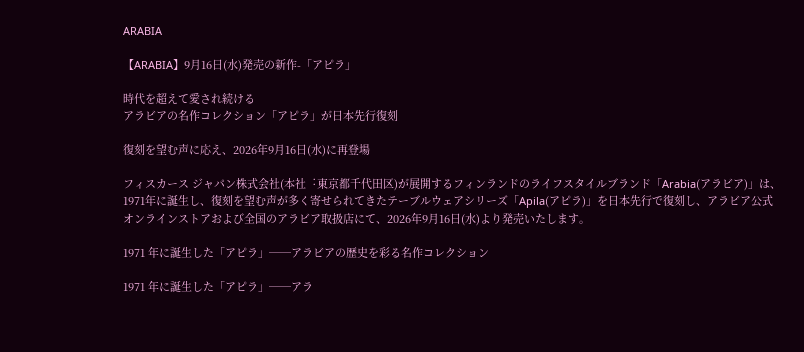ARABIA

【ARABIA】9月16日(水)発売の新作-「アピラ」

時代を超えて愛され続ける
アラビアの名作コレクション「アピラ」が日本先行復刻

復刻を望む声に応え、2026年9月16日(水)に再登場

フィスカース ジャパン株式会社(本社︓東京都千代⽥区)が展開するフィンランドのライフスタイルブランド「Arabia(アラビア)」は、
1971年に誕⽣し、復刻を望む声が多く寄せられてきたテーブルウェアシリーズ「Apila(アピラ)」を⽇本先⾏で復刻し、アラビア公式
オンラインストアおよび全国のアラビア取扱店にて、2026年9⽉16⽇(⽔)より発売いたします。

1971 年に誕⽣した「アピラ」──アラビアの歴史を彩る名作コレクション

1971 年に誕⽣した「アピラ」──アラ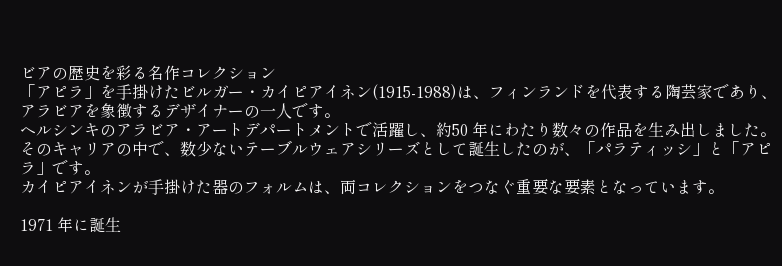ビアの歴史を彩る名作コレクション
「アピラ」を⼿掛けたビルガー・カイピアイネン(1915-1988)は、フィンランドを代表する陶芸家であり、アラビアを象徴するデザイナーの⼀⼈です。
ヘルシンキのアラビア・アートデパートメントで活躍し、約50 年にわたり数々の作品を⽣み出しました。
そのキャリアの中で、数少ないテーブルウェアシリーズとして誕⽣したのが、「パラティッシ」と「アピラ」です。
カイピアイネンが⼿掛けた器のフォルムは、両コレクションをつなぐ重要な要素となっています。

1971 年に誕⽣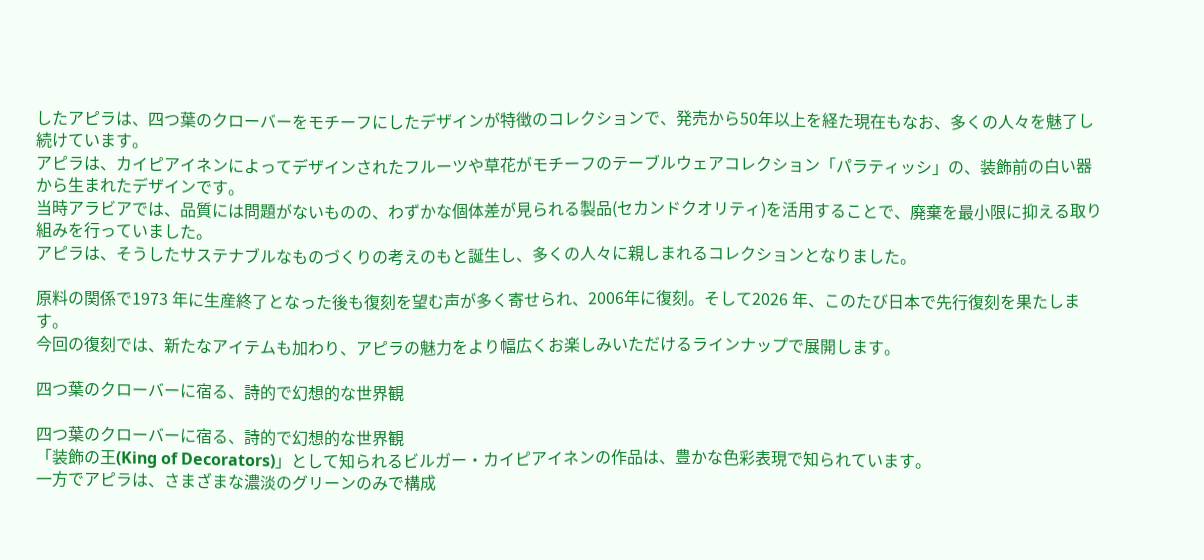したアピラは、四つ葉のクローバーをモチーフにしたデザインが特徴のコレクションで、発売から50年以上を経た現在もなお、多くの⼈々を魅了し続けています。
アピラは、カイピアイネンによってデザインされたフルーツや草花がモチーフのテーブルウェアコレクション「パラティッシ」の、装飾前の⽩い器から⽣まれたデザインです。
当時アラビアでは、品質には問題がないものの、わずかな個体差が⾒られる製品(セカンドクオリティ)を活⽤することで、廃棄を最⼩限に抑える取り組みを⾏っていました。
アピラは、そうしたサステナブルなものづくりの考えのもと誕⽣し、多くの⼈々に親しまれるコレクションとなりました。

原料の関係で1973 年に⽣産終了となった後も復刻を望む声が多く寄せられ、2006年に復刻。そして2026 年、このたび⽇本で先⾏復刻を果たします。
今回の復刻では、新たなアイテムも加わり、アピラの魅⼒をより幅広くお楽しみいただけるラインナップで展開します。

四つ葉のクローバーに宿る、詩的で幻想的な世界観

四つ葉のクローバーに宿る、詩的で幻想的な世界観
「装飾の王(King of Decorators)」として知られるビルガー・カイピアイネンの作品は、豊かな⾊彩表現で知られています。
⼀⽅でアピラは、さまざまな濃淡のグリーンのみで構成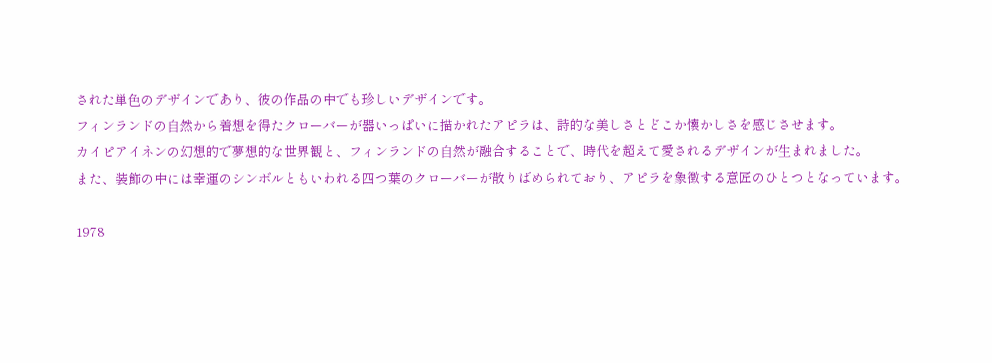された単⾊のデザインであり、彼の作品の中でも珍しいデザインです。
フィンランドの⾃然から着想を得たクローバーが器いっぱいに描かれたアピラは、詩的な美しさとどこか懐かしさを感じさせます。
カイピアイネンの幻想的で夢想的な世界観と、フィンランドの⾃然が融合することで、時代を超えて愛されるデザインが⽣まれました。
また、装飾の中には幸運のシンボルともいわれる四つ葉のクローバーが散りばめられており、アピラを象徴する意匠のひとつとなっています。

1978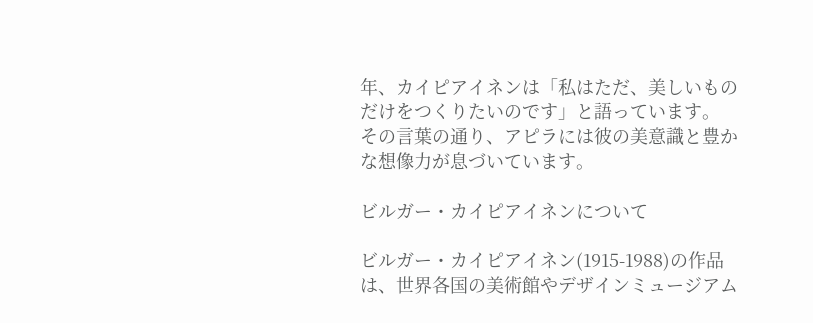年、カイピアイネンは「私はただ、美しいものだけをつくりたいのです」と語っています。
その⾔葉の通り、アピラには彼の美意識と豊かな想像⼒が息づいています。

ビルガー・カイピアイネンについて

ビルガー・カイピアイネン(1915-1988)の作品は、世界各国の美術館やデザインミュージアム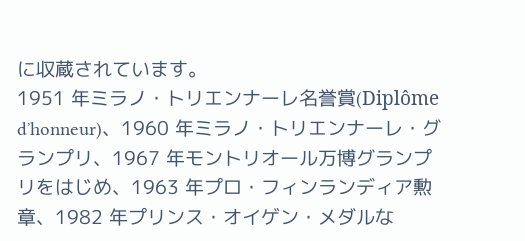に収蔵されています。
1951 年ミラノ・トリエンナーレ名誉賞(Diplôme dʼhonneur)、1960 年ミラノ・トリエンナーレ・グランプリ、1967 年モントリオール万博グランプリをはじめ、1963 年プロ・フィンランディア勲章、1982 年プリンス・オイゲン・メダルな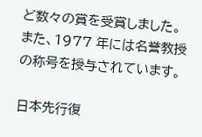ど数々の賞を受賞しました。
また、1977 年には名誉教授の称号を授与されています。

⽇本先⾏復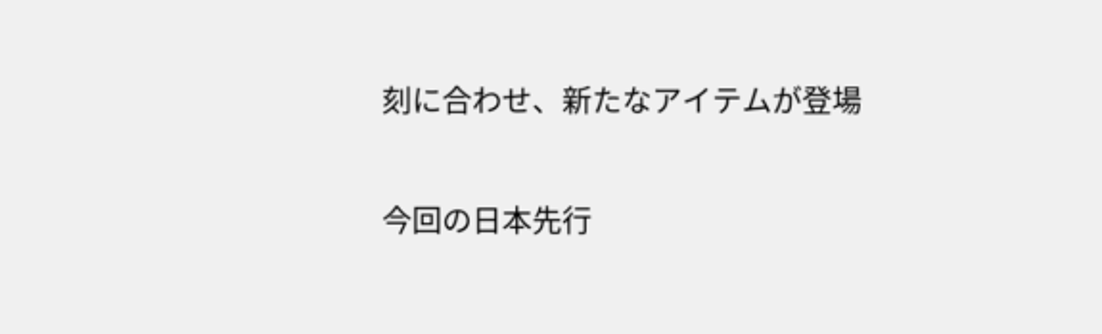刻に合わせ、新たなアイテムが登場

今回の⽇本先⾏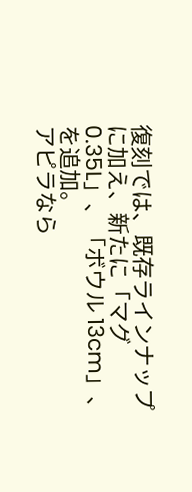復刻では、既存ラインナップに加え、新たに「マグ 0.35L」、「ボウル 13cm」、を追加。
アピラなら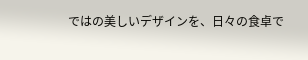ではの美しいデザインを、⽇々の⾷卓で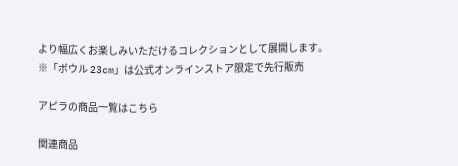より幅広くお楽しみいただけるコレクションとして展開します。
※「ボウル 23cm」は公式オンラインストア限定で先行販売

アピラの商品一覧はこちら

関連商品